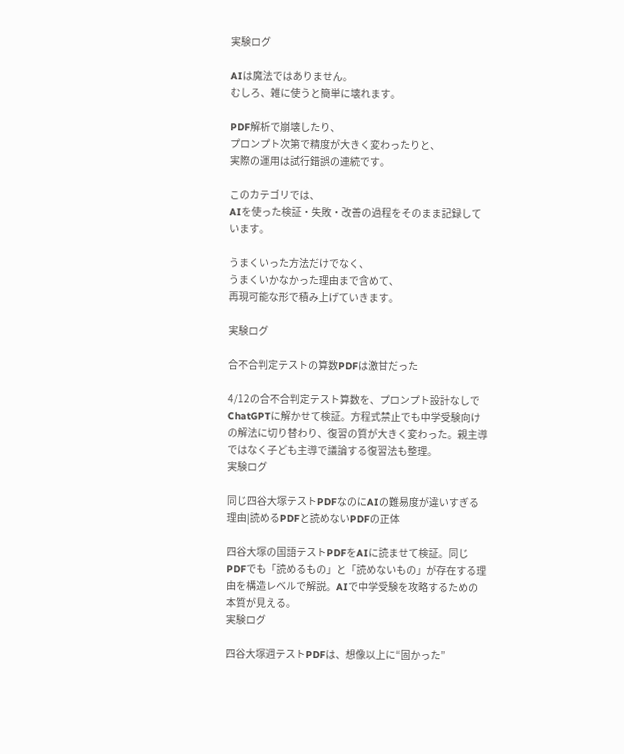実験ログ

AIは魔法ではありません。
むしろ、雑に使うと簡単に壊れます。

PDF解析で崩壊したり、
プロンプト次第で精度が大きく変わったりと、
実際の運用は試行錯誤の連続です。

このカテゴリでは、
AIを使った検証・失敗・改善の過程をそのまま記録しています。

うまくいった方法だけでなく、
うまくいかなかった理由まで含めて、
再現可能な形で積み上げていきます。

実験ログ

合不合判定テストの算数PDFは激甘だった

4/12の合不合判定テスト算数を、プロンプト設計なしでChatGPTに解かせて検証。方程式禁止でも中学受験向けの解法に切り替わり、復習の質が大きく変わった。親主導ではなく子ども主導で議論する復習法も整理。
実験ログ

同じ四谷大塚テストPDFなのにAIの難易度が違いすぎる理由|読めるPDFと読めないPDFの正体

四谷大塚の国語テストPDFをAIに読ませて検証。同じPDFでも「読めるもの」と「読めないもの」が存在する理由を構造レベルで解説。AIで中学受験を攻略するための本質が見える。
実験ログ

四谷大塚週テストPDFは、想像以上に“固かった”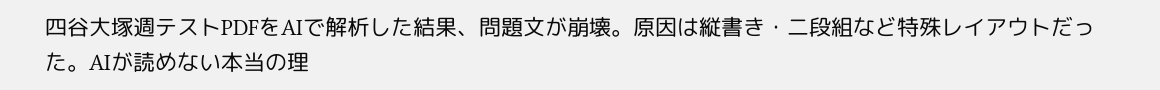四谷大塚週テストPDFをAIで解析した結果、問題文が崩壊。原因は縦書き・二段組など特殊レイアウトだった。AIが読めない本当の理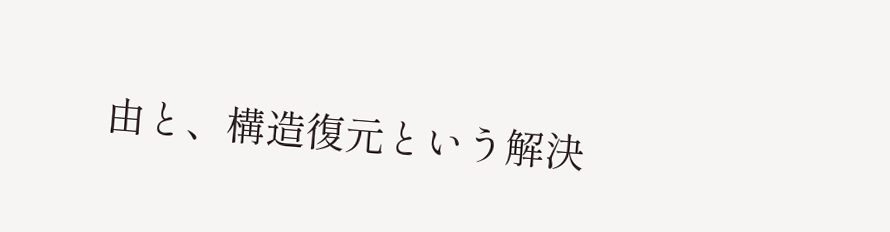由と、構造復元という解決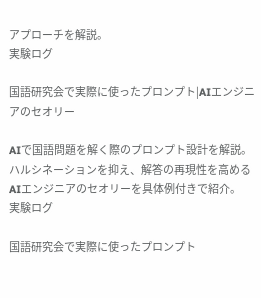アプローチを解説。
実験ログ

国語研究会で実際に使ったプロンプト|AIエンジニアのセオリー

AIで国語問題を解く際のプロンプト設計を解説。ハルシネーションを抑え、解答の再現性を高めるAIエンジニアのセオリーを具体例付きで紹介。
実験ログ

国語研究会で実際に使ったプロンプト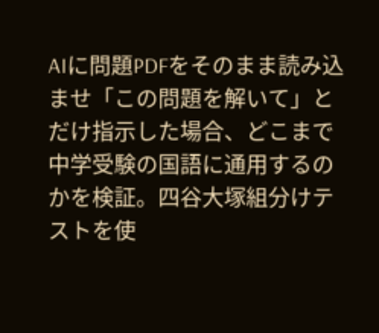AIに問題PDFをそのまま読み込ませ「この問題を解いて」とだけ指示した場合、どこまで中学受験の国語に通用するのかを検証。四谷大塚組分けテストを使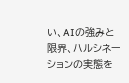い、AIの強みと限界、ハルシネーションの実態を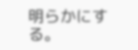明らかにする。